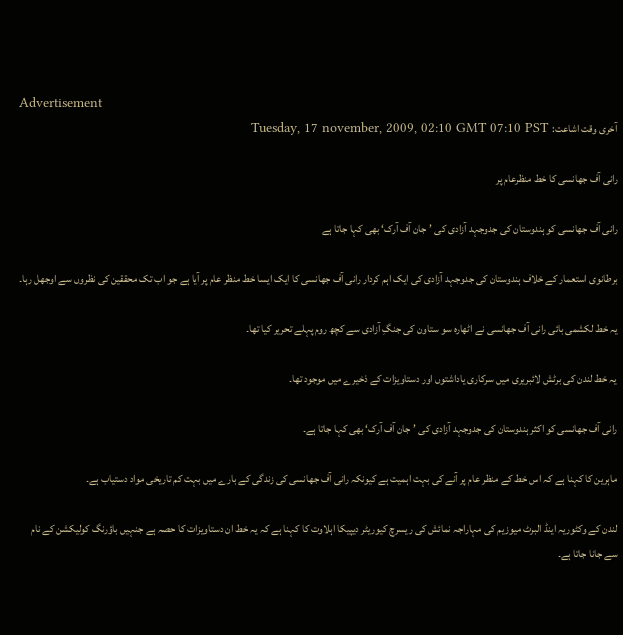Advertisement
آخری وقت اشاعت:  Tuesday, 17 november, 2009, 02:10 GMT 07:10 PST

رانی آف جھانسی کا خط منظرعام پر

رانی آف جھانسی کو ہندوستان کی جدوجہد آزادی کی ’جان آف آرک‘ بھی کہا جاتا ہے

برطانوی استعمار کے خلاف ہندوستان کی جدوجہد آزادی کی ایک اہم کردار رانی آف جھانسی کا ایک ایسا خط منظر عام پر آیا ہے جو اب تک محققین کی نظروں سے اوجھل رہا۔

یہ خط لکشمی بائی رانی آف جھانسی نے اٹھارہ سو ستاون کی جنگِ آزادی سے کچھ روم پہلے تحریر کیا تھا۔

یہ خط لندن کی برٹش لائبریری میں سرکاری یاداشتوں اور دستاویزات کے ذخیرے میں موجود تھا۔

رانی آف جھانسی کو اکثر ہندوستان کی جدوجہد آزادی کی ’جان آف آرک‘ بھی کہا جاتا ہے۔

ماہرین کا کہنا ہے کہ اس خط کے منظر عام پر آنے کی بہت اہمیت ہے کیونکہ رانی آف جھانسی کی زندگی کے بارے میں بہت کم تاریخی مواد دستیاب ہے۔

لندن کے وکٹوریہ اینڈ البرٹ میوزیم کی مہاراجہ نمائش کی ریسرچ کیوریٹر دیپیکا اہلاوت کا کہنا ہے کہ یہ خط ان دستاویزات کا حصہ ہے جنہیں باؤرنگ کولیکشن کے نام سے جانا جاتا ہے۔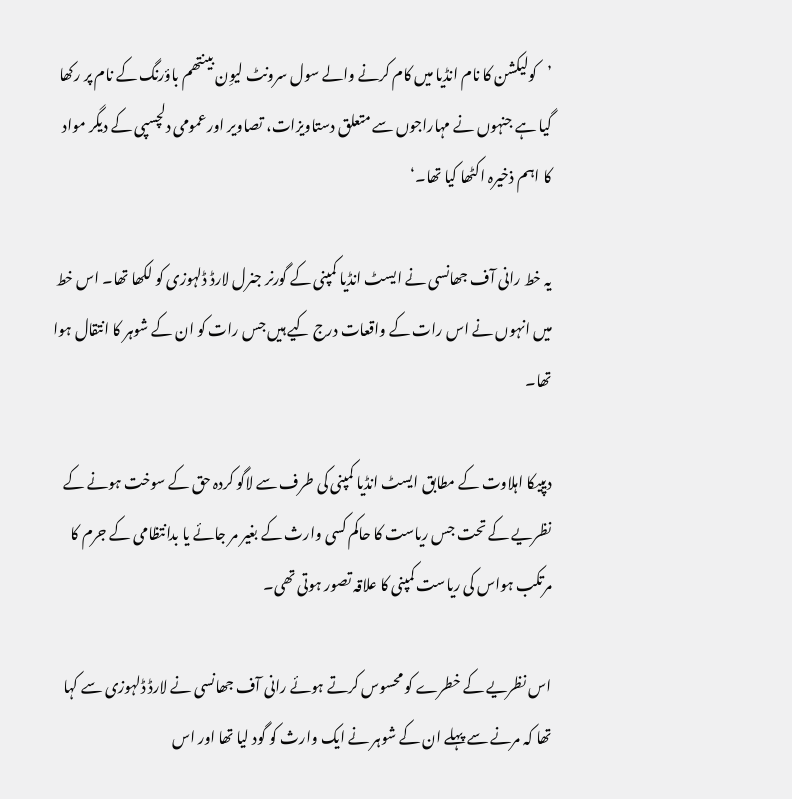’کولیکشن کا نام انڈیا میں کام کرنے والے سول سرونٹ لیوِن بینتھم باؤرنگ کے نام پر رکھا گیا ہے جنہوں نے مہاراجوں سے متعلق دستاویزات، تصاویر اور عمومی دلچسپی کے دیگر مواد کا اہم ذخیرہ اکٹھا کیا تھا۔‘

یہ خط رانی آف جھانسی نے ایسٹ انڈیا کمپنی کے گورنر جنرل لارڈ ڈلہوزی کو لکھا تھا۔ اس خط میں انہوں نے اس رات کے واقعات درج کیے ہیں جس رات کو ان کے شوہر کا انتقال ہوا تھا۔

دیپیکا اہلاوت کے مطابق ایسٹ انڈیا کمپنی کی طرف سے لاگو کردہ حق کے سوخت ہونے کے نظریے کے تحت جس ریاست کا حاکم کسی وارث کے بغیر مر جائے یا بدانتظامی کے جرم کا مرتکب ہواس کی ریاست کمپنی کا علاقہ تصور ہوتی تھی۔

اس نظریے کے خطرے کو محسوس کرتے ہوئے رانی آف جھانسی نے لارڈ ڈلہوزی سے کہا تھا کہ مرنے سے پہلے ان کے شوہر نے ایک وارث کو گود لیا تھا اور اس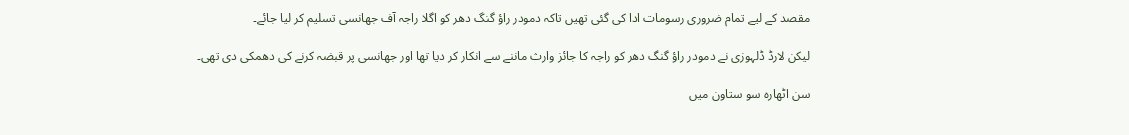مقصد کے لیے تمام ضروری رسومات ادا کی گئی تھیں تاکہ دمودر راؤ گنگ دھر کو اگلا راجہ آف جھانسی تسلیم کر لیا جائے۔

لیکن لارڈ ڈلہوزی نے دمودر راؤ گنگ دھر کو راجہ کا جائز وارث ماننے سے انکار کر دیا تھا اور جھانسی پر قبضہ کرنے کی دھمکی دی تھی۔

سن اٹھارہ سو ستاون میں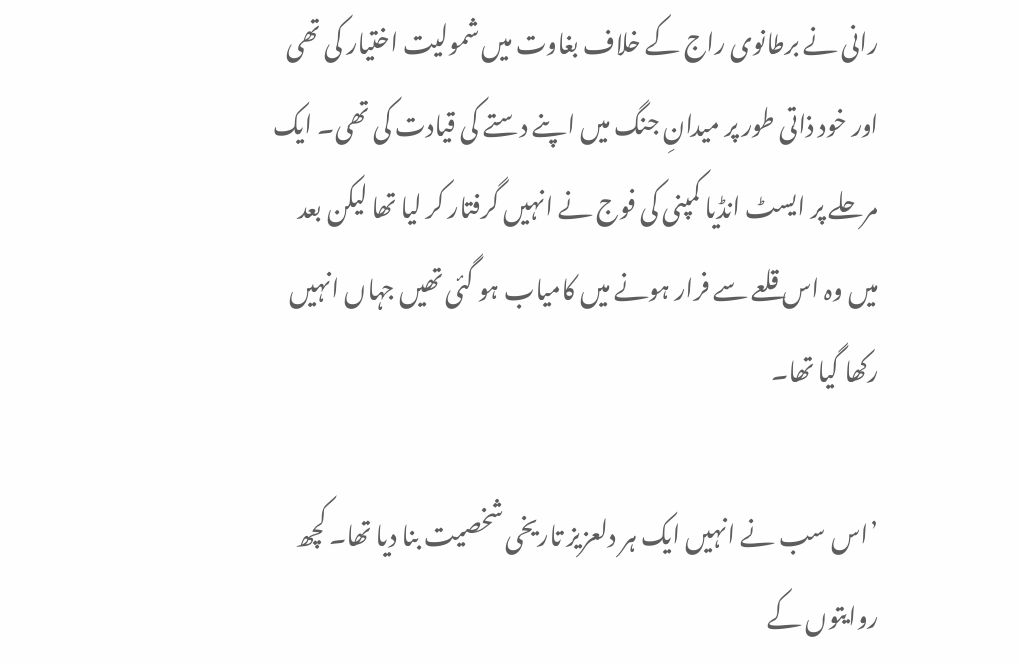رانی نے برطانوی راج کے خلاف بغاوت میں شمولیت اختیار کی تھی اور خود ذاتی طور پر میدانِ جنگ میں اپنے دستے کی قیادت کی تھی۔ ایک مرحلے پر ایسٹ انڈیا کمپنی کی فوج نے انہیں گرفتار کر لیا تھا لیکن بعد میں وہ اس قلعے سے فرار ہونے میں کامیاب ہو گئی تھیں جہاں انہیں رکھا گیا تھا۔

’اس سب نے انہیں ایک ہر دلعزیز تاریخی شخصیت بنا دیا تھا۔ کچھ روایتوں کے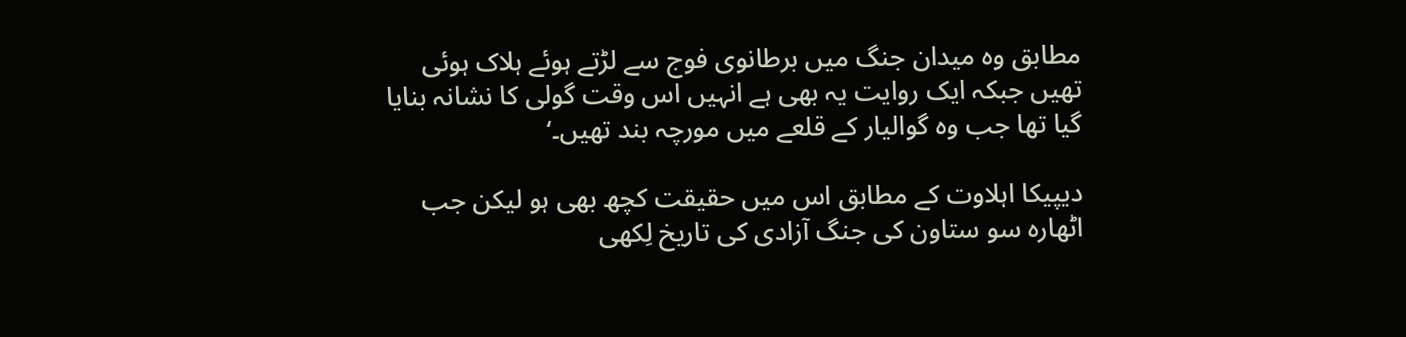مطابق وہ میدان جنگ میں برطانوی فوج سے لڑتے ہوئے ہلاک ہوئی تھیں جبکہ ایک روایت یہ بھی ہے انہیں اس وقت گولی کا نشانہ بنایا گیا تھا جب وہ گوالیار کے قلعے میں مورچہ بند تھیں۔‘

دیپیکا اہلاوت کے مطابق اس میں حقیقت کچھ بھی ہو لیکن جب اٹھارہ سو ستاون کی جنگ آزادی کی تاریخ لِکھی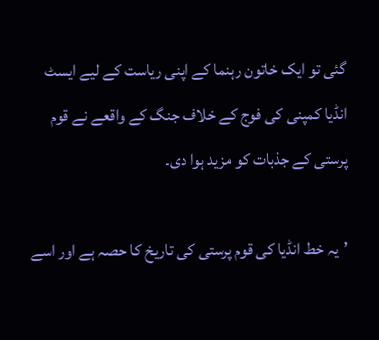گئی تو ایک خاتون رہنما کے اپنی ریاست کے لیے ایسٹ انڈیا کمپنی کی فوج کے خلاف جنگ کے واقعے نے قوم پرستی کے جذبات کو مزید ہوا دی۔

’یہ خط انڈیا کی قوم پرستی کی تاریخ کا حصہ ہے اور اسے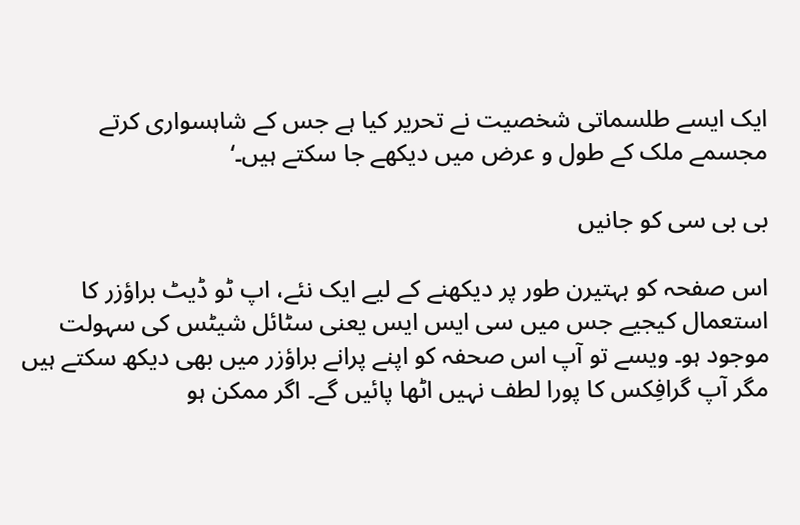ایک ایسے طلسماتی شخصیت نے تحریر کیا ہے جس کے شاہسواری کرتے مجسمے ملک کے طول و عرض میں دیکھے جا سکتے ہیں۔‘

بی بی سی کو جانیں

اس صفحہ کو بہتیرن طور پر دیکھنے کے لیے ایک نئے، اپ ٹو ڈیٹ براؤزر کا استعمال کیجیے جس میں سی ایس ایس یعنی سٹائل شیٹس کی سہولت موجود ہو۔ ویسے تو آپ اس صحفہ کو اپنے پرانے براؤزر میں بھی دیکھ سکتے ہیں مگر آپ گرافِکس کا پورا لطف نہیں اٹھا پائیں گے۔ اگر ممکن ہو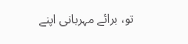تو، برائے مہربانی اپنے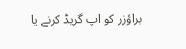براؤزر کو اپ گریڈ کرنے یا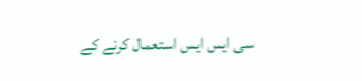سی ایس ایس استعمال کرنے کے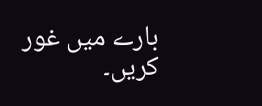بارے میں غور کریں۔